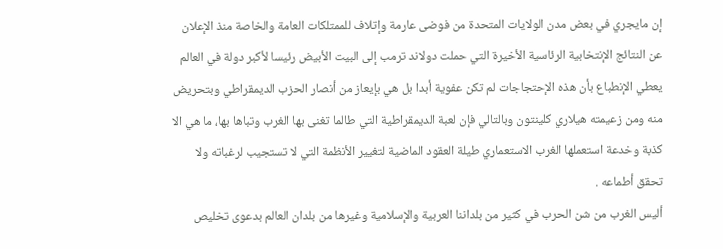إن مايجري في بعض مدن الولايات المتحدة من فوضى عارمة وإتلاف للممتلكات العامة والخاصة منذ الإعلان عن النتائج الإنتخابية الرئاسية الأخيرة التي حملت دولاند ترمب إلى البيت الأبيض رئيسا لأكبر دولة في العالم يعطي الإنطباع بأن هذه الإحتجاجات لم تكن عفوية أبدا بل هي بإيعاز من أنصار الحزب الديمقراطي وبتحريض منه ومن زعيمته هيلاري كلينتون وبالتالي فإن لعبة الديمقراطية التي طالما تغنى بها الغرب وتباها بها، ما هي الا كذبة وخدعة استعملها الغرب الاستعماري طيلة العقود الماضية لتغيير الأنظمة التي لا تستجيب لرغباته ولا تحقق أطماعه .
أليس الغرب من شن الحرب في كثير من بلداننا العربية والإسلامية وغيرها من بلدان العالم بدعوى تخليص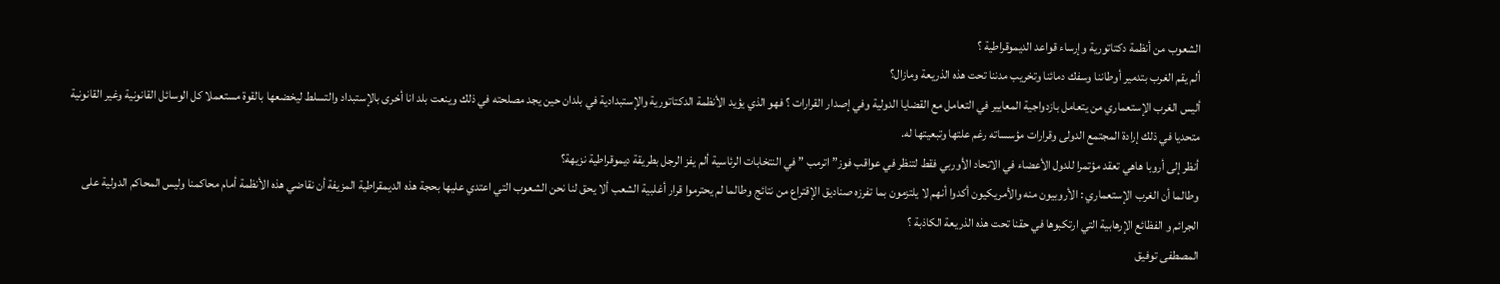الشعوب من أنظمة دكتاتورية وإرساء قواعد الديموقراطية ؟
ألم يقم الغرب بتدمير أوطاننا وسفك دمائنا وتخريب مدننا تحت هذه الذريعة ومازال؟
أليس الغرب الإستعماري من يتعامل بازدواجية المعايير في التعامل مع القضايا الدولية وفي إصدار القرارات ؟ فهو الذي يؤيد الأنظمة الدكتاتورية والإستبدادية في بلدان حين يجد مصلحته في ذلك وينعت بلد انا أخرى بالإستبداد والتسلط ليخضعها بالقوة مستعملا كل الوسائل القانونية وغير القانونية متحديا في ذلك إرادة المجتمع الدولى وقرارات مؤسساته رغم علتها وتبعيتها له.
أنظر إلى أروبا هاهي تعقد مؤتمرا للدول الأعضاء في الاتحاد الأوربي فقط لتنظر في عواقب فوز” اترمب ” في النتخابات الرئاسية ألم يفز الرجل بطريقة ديموقراطية نزيهة؟
وطالما أن الغرب الإستعماري : الأروبيون منه والأمريكيون أكدوا أنهم لا يلتزمون بما تفرزه صناديق الإقتراع من نتائج وطالما لم يحترموا قرار أغلبية الشعب ألا يحق لنا نحن الشعوب التي اعتدي عليها بحجة هذه الديمقراطية المزيفة أن نقاضي هذه الأنظمة أمام محاكمنا وليس المحاكم الدولية على الجرائم و الفظائع الإرهابية التي ارتكبوها في حقنا تحت هذه الذريعة الكاذبة ؟
المصطفى توفيق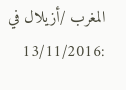المغرب /أزيلال في :13/11/2016